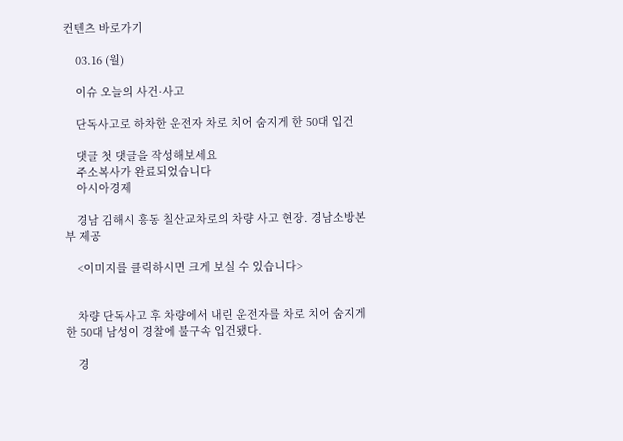컨텐츠 바로가기

    03.16 (월)

    이슈 오늘의 사건·사고

    단독사고로 하차한 운전자 차로 치어 숨지게 한 50대 입건

    댓글 첫 댓글을 작성해보세요
    주소복사가 완료되었습니다
    아시아경제

    경남 김해시 흥동 칠산교차로의 차량 사고 현장. 경남소방본부 제공

    <이미지를 클릭하시면 크게 보실 수 있습니다>


    차량 단독사고 후 차량에서 내린 운전자를 차로 치어 숨지게 한 50대 남성이 경찰에 불구속 입건됐다.

    경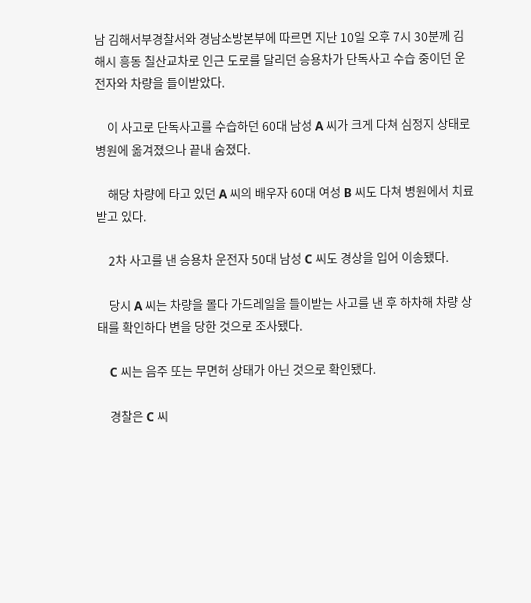남 김해서부경찰서와 경남소방본부에 따르면 지난 10일 오후 7시 30분께 김해시 흥동 칠산교차로 인근 도로를 달리던 승용차가 단독사고 수습 중이던 운전자와 차량을 들이받았다.

    이 사고로 단독사고를 수습하던 60대 남성 A 씨가 크게 다쳐 심정지 상태로 병원에 옮겨졌으나 끝내 숨졌다.

    해당 차량에 타고 있던 A 씨의 배우자 60대 여성 B 씨도 다쳐 병원에서 치료받고 있다.

    2차 사고를 낸 승용차 운전자 50대 남성 C 씨도 경상을 입어 이송됐다.

    당시 A 씨는 차량을 몰다 가드레일을 들이받는 사고를 낸 후 하차해 차량 상태를 확인하다 변을 당한 것으로 조사됐다.

    C 씨는 음주 또는 무면허 상태가 아닌 것으로 확인됐다.

    경찰은 C 씨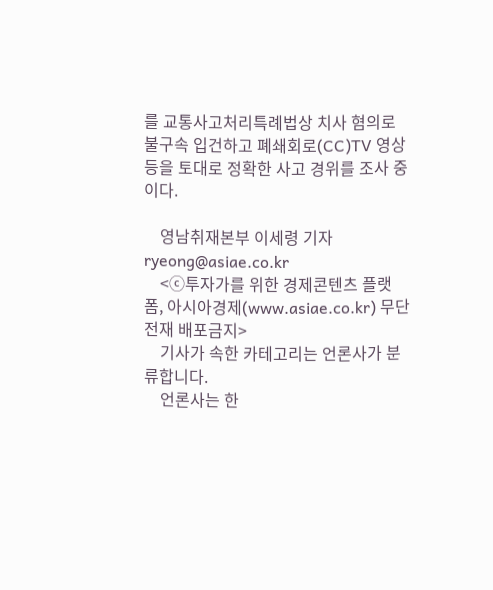를 교통사고처리특례법상 치사 혐의로 불구속 입건하고 폐쇄회로(CC)TV 영상 등을 토대로 정확한 사고 경위를 조사 중이다.

    영남취재본부 이세령 기자 ryeong@asiae.co.kr
    <ⓒ투자가를 위한 경제콘텐츠 플랫폼, 아시아경제(www.asiae.co.kr) 무단전재 배포금지>
    기사가 속한 카테고리는 언론사가 분류합니다.
    언론사는 한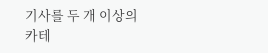기사를 두 개 이상의 카테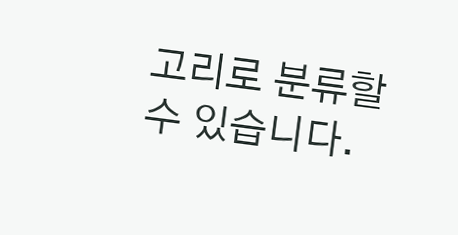고리로 분류할 수 있습니다.